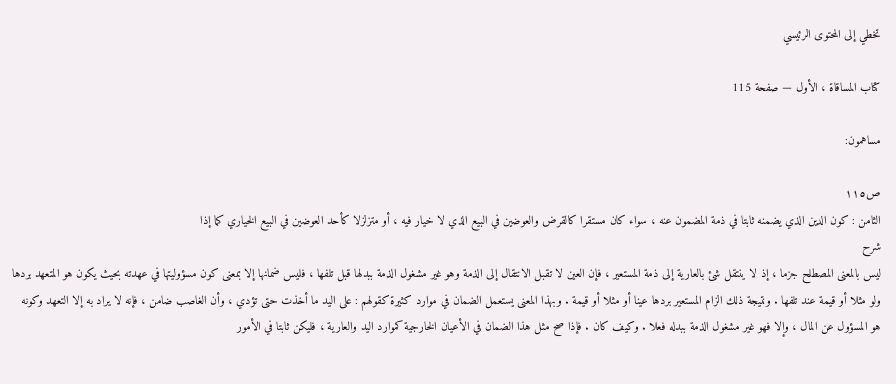تخطي إلى المحتوى الرئيسي

كتاب المساقاة ، الأول — صفحة 115

مساهمون:

ص١١٥
الثامن : كون الدين الذي يضمنه ثابتا في ذمة المضمون عنه ، سواء كان مستقرا كالقرض والعوضين في البيع الذي لا خيار فيه ، أو متزلزلا كأحد العوضين في البيع الخياري كما إذا
شرح
ليس بالمعنى المصطلح جزما ، إذ لا ينتقل شئ بالعارية إلى ذمة المستعير ، فإن العين لا تقبل الانتقال إلى الذمة وهو غير مشغول الذمة ببدلها قبل تلفها ، فليس ضمانها إلا بمعنى كون مسؤوليتها في عهدته بحيث يكون هو المتعهد بردها ولو مثلا أو قيمة عند تلفها . ونتيجة ذلك الزام المستعير بردها عينا أو مثلا أو قيمة . وبهذا المعنى يستعمل الضمان في موارد كثيرة كقولهم : على اليد ما أخذت حتى تؤدي ، وأن الغاصب ضامن ، فإنه لا يراد به إلا التعهد وكونه هو المسؤول عن المال ، وإلا فهو غير مشغول الذمة ببدله فعلا . وكيف كان . فإذا صح مثل هذا الضمان في الأعيان الخارجية كموارد اليد والعارية ، فليكن ثابتا في الأمور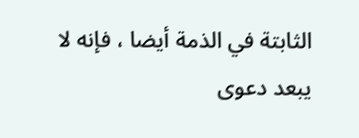الثابتة في الذمة أيضا ، فإنه لا يبعد دعوى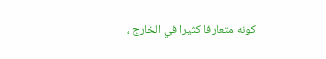كونه متعارفا كثيرا في الخارج ،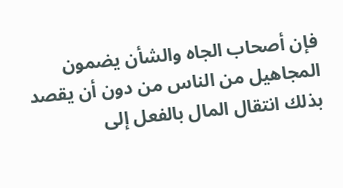فإن أصحاب الجاه والشأن يضمون المجاهيل من الناس من دون أن يقصد بذلك انتقال المال بالفعل إلى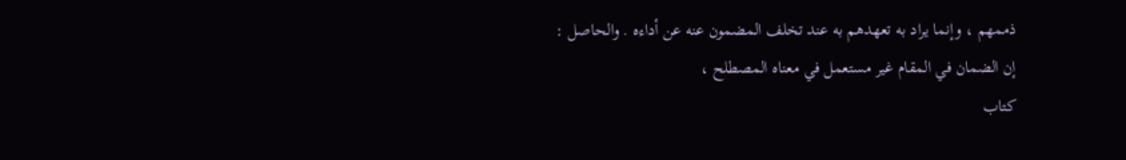ذممهم ، وإنما يراد به تعهدهم به عند تخلف المضمون عنه عن أداءه . والحاصل : إن الضمان في المقام غير مستعمل في معناه المصطلح ،
كتاب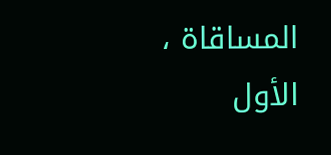المساقاة ، الأول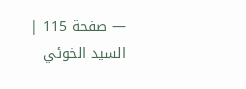— صفحة 115 | السيد الخوئي